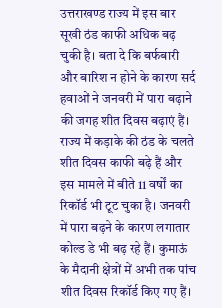उत्तराखण्ड राज्य में इस बार सूखी ठंड काफी अधिक बढ़ चुकी है। बता दे कि बर्फबारी और बारिश न होने के कारण सर्द हवाओं ने जनवरी में पारा बढ़ाने की जगह शीत दिवस बढ़ाएं हैं। राज्य में कड़ाके की ठंड के चलते शीत दिवस काफी बढ़े हैं और इस मामले में बीते 11 वर्षों का रिकॉर्ड भी टूट चुका है। जनवरी में पारा बढ़ने के कारण लगातार कोल्ड डे भी बढ़ रहे हैं। कुमाऊं के मैदानी क्षेत्रों में अभी तक पांच शीत दिवस रिकॉर्ड किए गए हैं।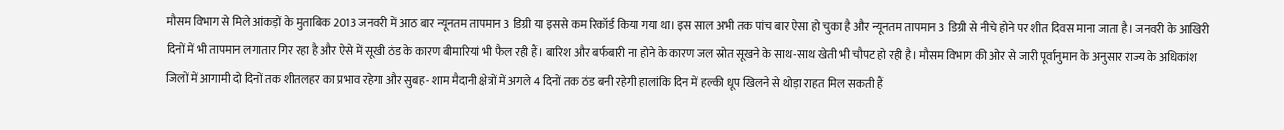मौसम विभाग से मिले आंकड़ों के मुताबिक 2013 जनवरी में आठ बार न्यूनतम तापमान 3 डिग्री या इससे कम रिकॉर्ड किया गया था। इस साल अभी तक पांच बार ऐसा हो चुका है और न्यूनतम तापमान 3 डिग्री से नीचे होने पर शीत दिवस माना जाता है। जनवरी के आखिरी दिनों में भी तापमान लगातार गिर रहा है और ऐसे में सूखी ठंड के कारण बीमारियां भी फैल रही हैं। बारिश और बर्फबारी ना होने के कारण जल स्रोत सूखने के साथ-साथ खेती भी चौपट हो रही है। मौसम विभाग की ओर से जारी पूर्वानुमान के अनुसार राज्य के अधिकांश जिलों में आगामी दो दिनों तक शीतलहर का प्रभाव रहेगा और सुबह- शाम मैदानी क्षेत्रों में अगले 4 दिनों तक ठंड बनी रहेगी हालांकि दिन में हल्की धूप खिलने से थोड़ा राहत मिल सकती हैं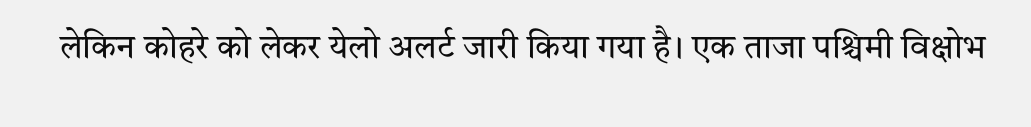लेकिन कोहरे को लेकर येलो अलर्ट जारी किया गया है। एक ताजा पश्चिमी विक्षोभ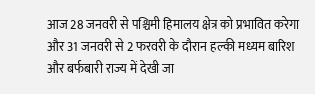आज 28 जनवरी से पश्चिमी हिमालय क्षेत्र को प्रभावित करेगा और 31 जनवरी से 2 फरवरी के दौरान हल्की मध्यम बारिश और बर्फबारी राज्य में देखी जा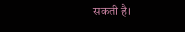सकती है।